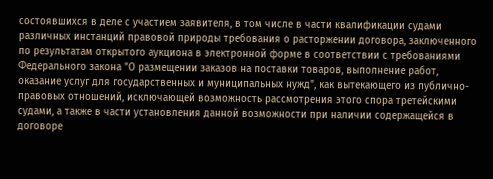состоявшихся в деле с участием заявителя, в том числе в части квалификации судами различных инстанций правовой природы требования о расторжении договора, заключенного по результатам открытого аукциона в электронной форме в соответствии с требованиями Федерального закона "О размещении заказов на поставки товаров, выполнение работ, оказание услуг для государственных и муниципальных нужд", как вытекающего из публично-правовых отношений, исключающей возможность рассмотрения этого спора третейскими судами, а также в части установления данной возможности при наличии содержащейся в договоре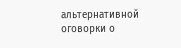альтернативной оговорки о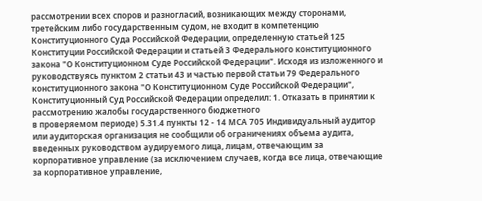рассмотрении всех споров и разногласий, возникающих между сторонами, третейским либо государственным судом, не входит в компетенцию Конституционного Суда Российской Федерации, определенную статьей 125 Конституции Российской Федерации и статьей 3 Федерального конституционного закона "О Конституционном Суде Российской Федерации". Исходя из изложенного и руководствуясь пунктом 2 статьи 43 и частью первой статьи 79 Федерального конституционного закона "О Конституционном Суде Российской Федерации", Конституционный Суд Российской Федерации определил: 1. Отказать в принятии к рассмотрению жалобы государственного бюджетного
в проверяемом периоде) 5.31.4 пункты 12 - 14 МСА 705 Индивидуальный аудитор или аудиторская организация не сообщили об ограничениях объема аудита, введенных руководством аудируемого лица, лицам, отвечающим за корпоративное управление (за исключением случаев, когда все лица, отвечающие за корпоративное управление,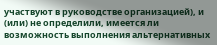участвуют в руководстве организацией), и (или) не определили, имеется ли возможность выполнения альтернативных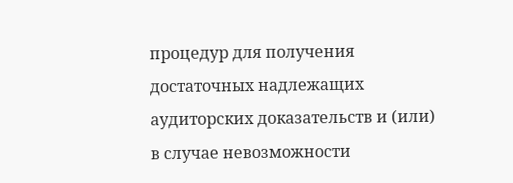процедур для получения достаточных надлежащих аудиторских доказательств и (или) в случае невозможности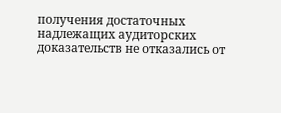получения достаточных надлежащих аудиторских доказательств не отказались от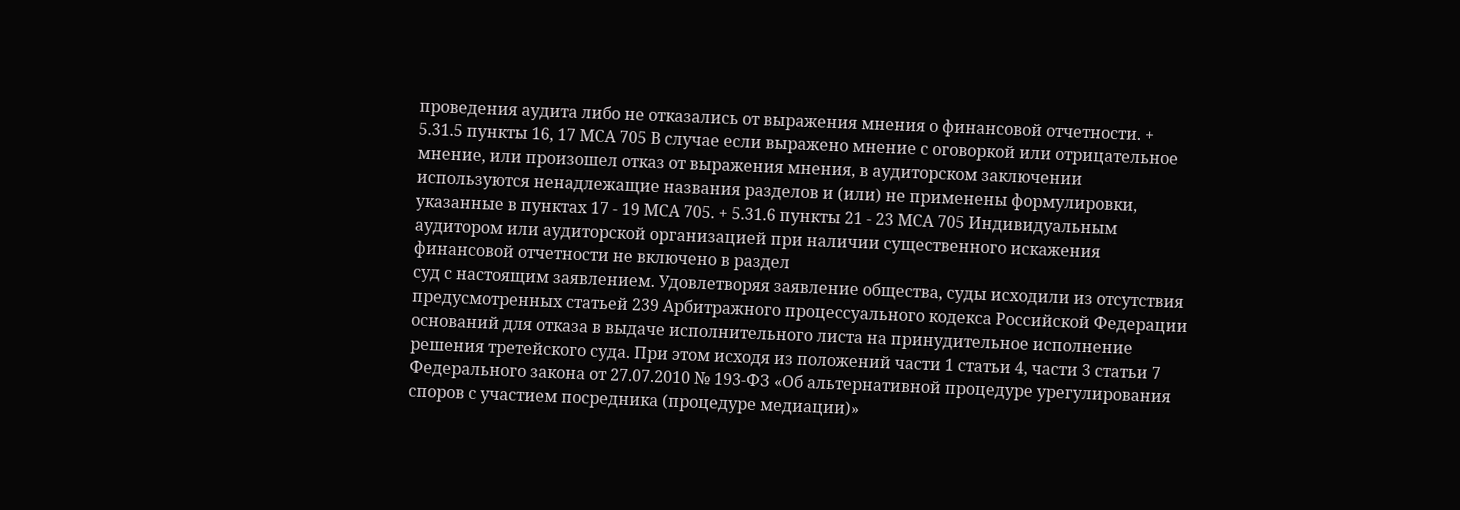проведения аудита либо не отказались от выражения мнения о финансовой отчетности. + 5.31.5 пункты 16, 17 МСА 705 В случае если выражено мнение с оговоркой или отрицательное мнение, или произошел отказ от выражения мнения, в аудиторском заключении используются ненадлежащие названия разделов и (или) не применены формулировки, указанные в пунктах 17 - 19 МСА 705. + 5.31.6 пункты 21 - 23 МСА 705 Индивидуальным аудитором или аудиторской организацией при наличии существенного искажения финансовой отчетности не включено в раздел
суд с настоящим заявлением. Удовлетворяя заявление общества, суды исходили из отсутствия предусмотренных статьей 239 Арбитражного процессуального кодекса Российской Федерации оснований для отказа в выдаче исполнительного листа на принудительное исполнение решения третейского суда. При этом исходя из положений части 1 статьи 4, части 3 статьи 7 Федерального закона от 27.07.2010 № 193-ФЗ «Об альтернативной процедуре урегулирования споров с участием посредника (процедуре медиации)»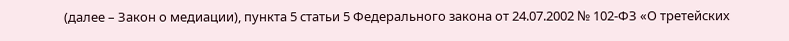(далее – Закон о медиации), пункта 5 статьи 5 Федерального закона от 24.07.2002 № 102-ФЗ «О третейских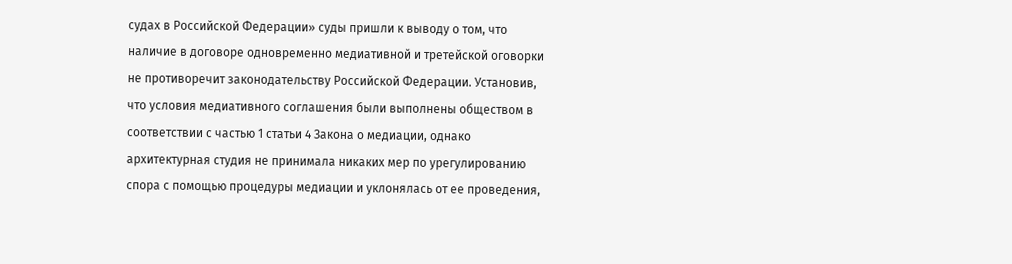судах в Российской Федерации» суды пришли к выводу о том, что наличие в договоре одновременно медиативной и третейской оговорки не противоречит законодательству Российской Федерации. Установив, что условия медиативного соглашения были выполнены обществом в соответствии с частью 1 статьи 4 Закона о медиации, однако архитектурная студия не принимала никаких мер по урегулированию спора с помощью процедуры медиации и уклонялась от ее проведения,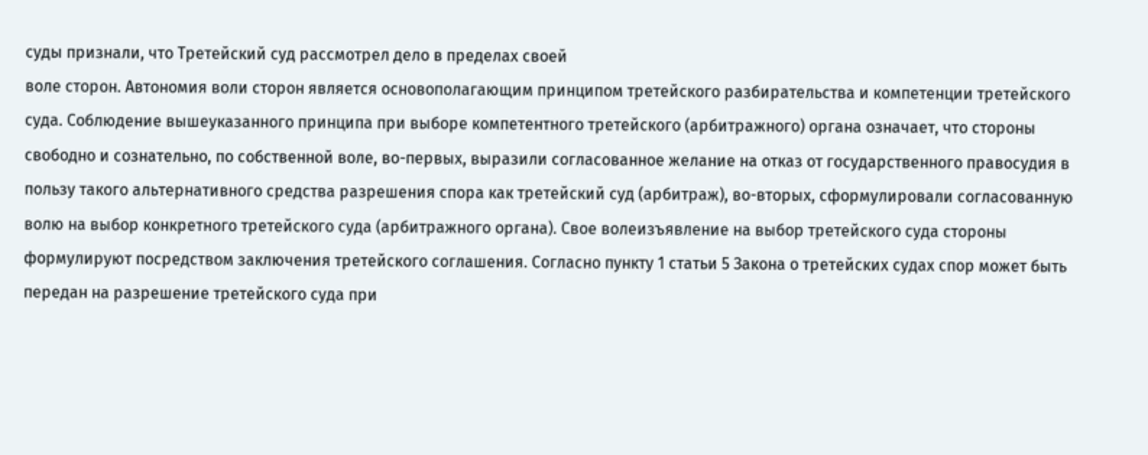суды признали, что Третейский суд рассмотрел дело в пределах своей
воле сторон. Автономия воли сторон является основополагающим принципом третейского разбирательства и компетенции третейского суда. Соблюдение вышеуказанного принципа при выборе компетентного третейского (арбитражного) органа означает, что стороны свободно и сознательно, по собственной воле, во-первых, выразили согласованное желание на отказ от государственного правосудия в пользу такого альтернативного средства разрешения спора как третейский суд (арбитраж), во-вторых, сформулировали согласованную волю на выбор конкретного третейского суда (арбитражного органа). Свое волеизъявление на выбор третейского суда стороны формулируют посредством заключения третейского соглашения. Согласно пункту 1 статьи 5 Закона о третейских судах спор может быть передан на разрешение третейского суда при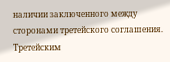наличии заключенного между сторонами третейского соглашения. Третейским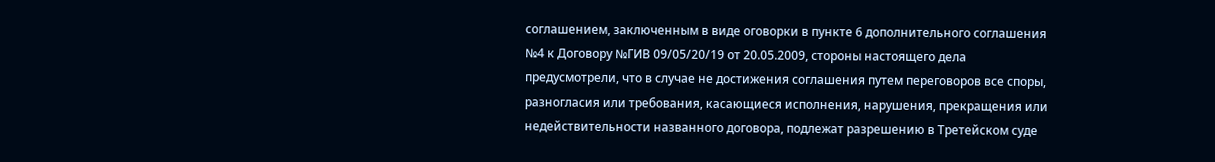соглашением, заключенным в виде оговорки в пункте 6 дополнительного соглашения №4 к Договору №ГИВ 09/05/20/19 от 20.05.2009, стороны настоящего дела предусмотрели, что в случае не достижения соглашения путем переговоров все споры, разногласия или требования, касающиеся исполнения, нарушения, прекращения или недействительности названного договора, подлежат разрешению в Третейском суде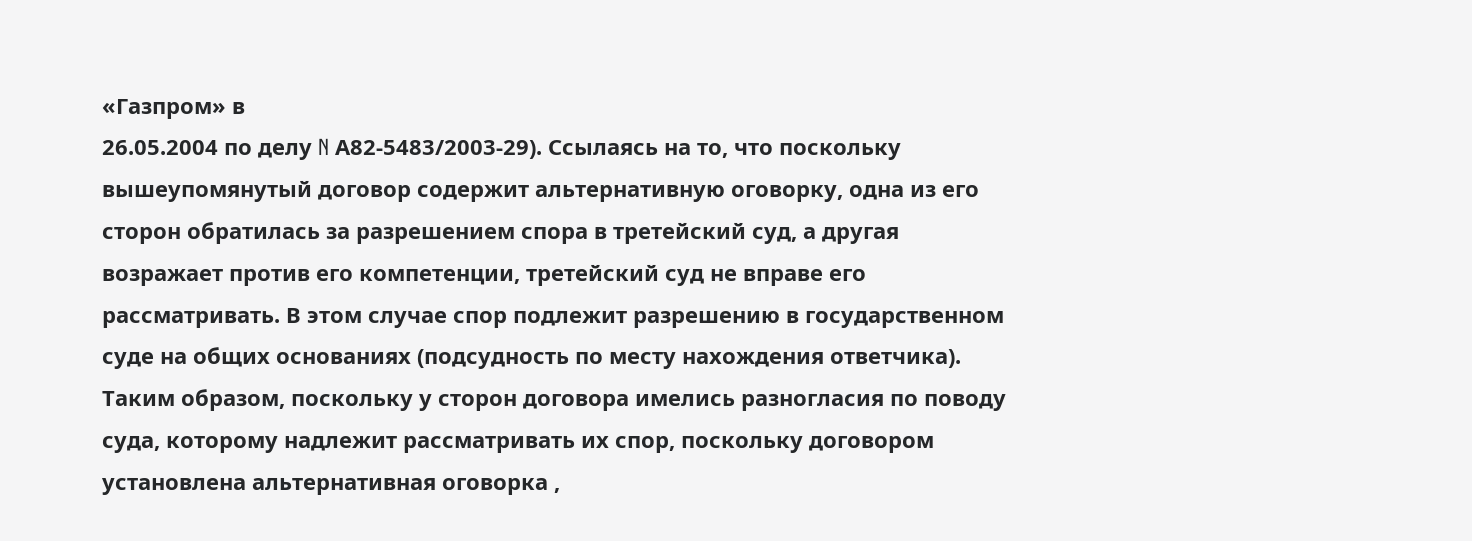«Газпром» в
26.05.2004 по делу N А82-5483/2003-29). Ссылаясь на то, что поскольку вышеупомянутый договор содержит альтернативную оговорку, одна из его сторон обратилась за разрешением спора в третейский суд, а другая возражает против его компетенции, третейский суд не вправе его рассматривать. В этом случае спор подлежит разрешению в государственном суде на общих основаниях (подсудность по месту нахождения ответчика). Таким образом, поскольку у сторон договора имелись разногласия по поводу суда, которому надлежит рассматривать их спор, поскольку договором установлена альтернативная оговорка ,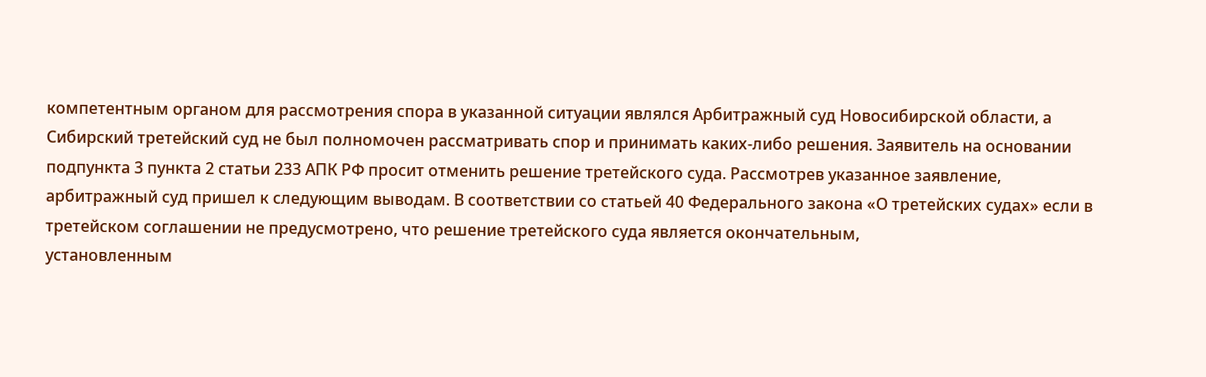компетентным органом для рассмотрения спора в указанной ситуации являлся Арбитражный суд Новосибирской области, а Сибирский третейский суд не был полномочен рассматривать спор и принимать каких-либо решения. Заявитель на основании подпункта 3 пункта 2 статьи 233 АПК РФ просит отменить решение третейского суда. Рассмотрев указанное заявление, арбитражный суд пришел к следующим выводам. В соответствии со статьей 40 Федерального закона «О третейских судах» если в третейском соглашении не предусмотрено, что решение третейского суда является окончательным,
установленным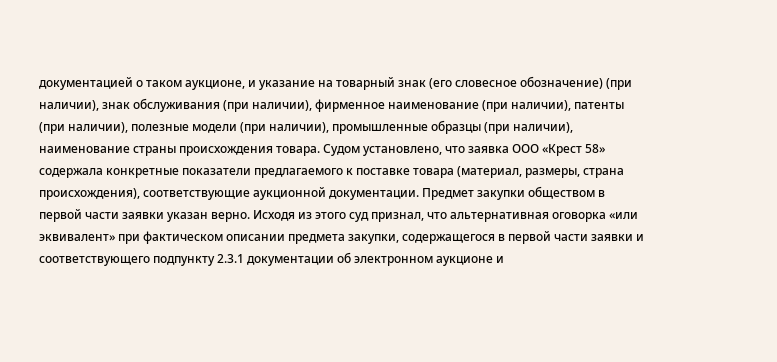документацией о таком аукционе, и указание на товарный знак (его словесное обозначение) (при наличии), знак обслуживания (при наличии), фирменное наименование (при наличии), патенты (при наличии), полезные модели (при наличии), промышленные образцы (при наличии), наименование страны происхождения товара. Судом установлено, что заявка ООО «Крест 58» содержала конкретные показатели предлагаемого к поставке товара (материал, размеры, страна происхождения), соответствующие аукционной документации. Предмет закупки обществом в первой части заявки указан верно. Исходя из этого суд признал, что альтернативная оговорка «или эквивалент» при фактическом описании предмета закупки, содержащегося в первой части заявки и соответствующего подпункту 2.3.1 документации об электронном аукционе и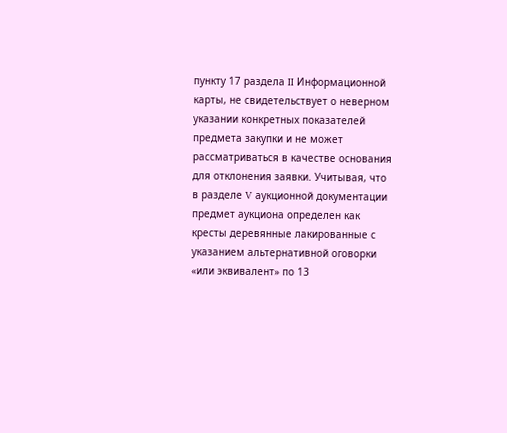пункту 17 раздела II Информационной карты, не свидетельствует о неверном указании конкретных показателей предмета закупки и не может рассматриваться в качестве основания для отклонения заявки. Учитывая, что в разделе V аукционной документации предмет аукциона определен как кресты деревянные лакированные с указанием альтернативной оговорки «или эквивалент» по 13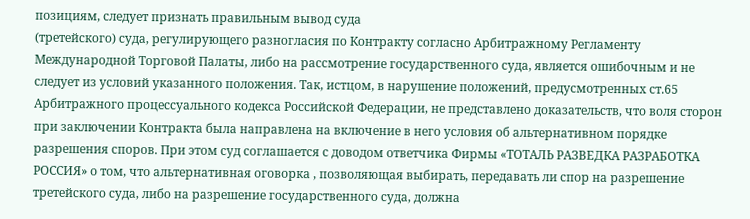позициям, следует признать правильным вывод суда
(третейского) суда, регулирующего разногласия по Контракту согласно Арбитражному Регламенту Международной Торговой Палаты, либо на рассмотрение государственного суда, является ошибочным и не следует из условий указанного положения. Так, истцом, в нарушение положений, предусмотренных ст.65 Арбитражного процессуального кодекса Российской Федерации, не представлено доказательств, что воля сторон при заключении Контракта была направлена на включение в него условия об альтернативном порядке разрешения споров. При этом суд соглашается с доводом ответчика Фирмы «ТОТАЛЬ РАЗВЕДКА РАЗРАБОТКА РОССИЯ» о том, что альтернативная оговорка , позволяющая выбирать, передавать ли спор на разрешение третейского суда, либо на разрешение государственного суда, должна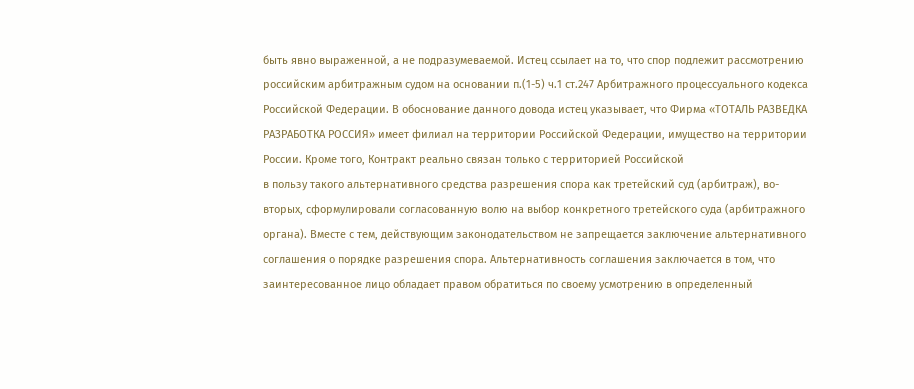быть явно выраженной, а не подразумеваемой. Истец ссылает на то, что спор подлежит рассмотрению российским арбитражным судом на основании п.(1-5) ч.1 ст.247 Арбитражного процессуального кодекса Российской Федерации. В обоснование данного довода истец указывает, что Фирма «ТОТАЛЬ РАЗВЕДКА РАЗРАБОТКА РОССИЯ» имеет филиал на территории Российской Федерации, имущество на территории России. Кроме того, Контракт реально связан только с территорией Российской
в пользу такого альтернативного средства разрешения спора как третейский суд (арбитраж), во-вторых, сформулировали согласованную волю на выбор конкретного третейского суда (арбитражного органа). Вместе с тем, действующим законодательством не запрещается заключение альтернативного соглашения о порядке разрешения спора. Альтернативность соглашения заключается в том, что заинтересованное лицо обладает правом обратиться по своему усмотрению в определенный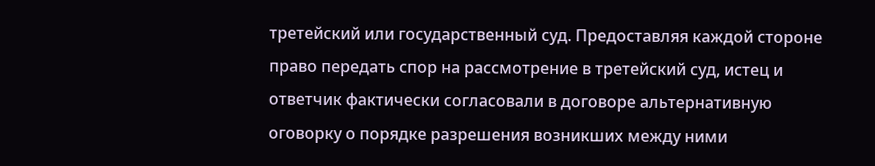третейский или государственный суд. Предоставляя каждой стороне право передать спор на рассмотрение в третейский суд, истец и ответчик фактически согласовали в договоре альтернативную оговорку о порядке разрешения возникших между ними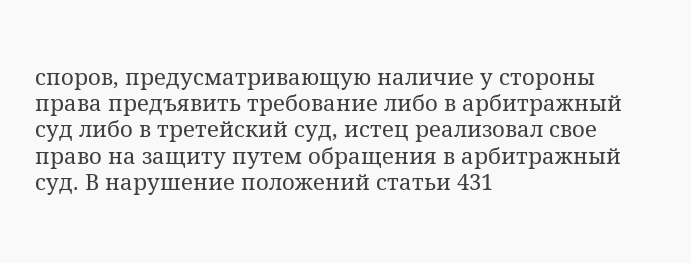споров, предусматривающую наличие у стороны права предъявить требование либо в арбитражный суд либо в третейский суд, истец реализовал свое право на защиту путем обращения в арбитражный суд. В нарушение положений статьи 431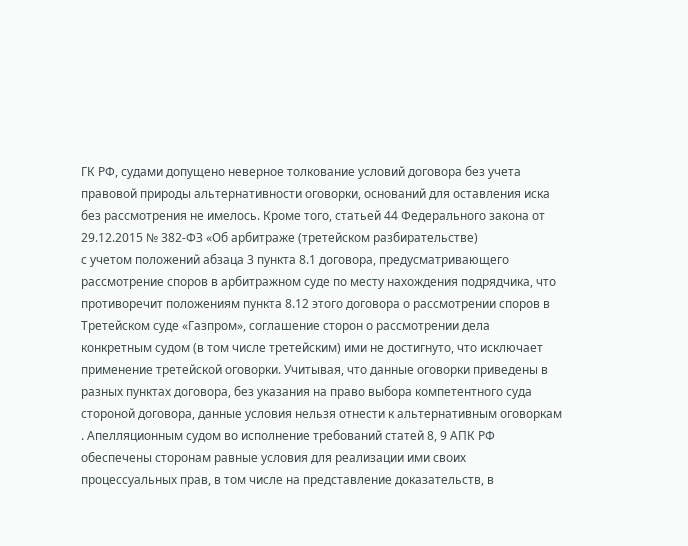ГК РФ, судами допущено неверное толкование условий договора без учета правовой природы альтернативности оговорки, оснований для оставления иска без рассмотрения не имелось. Кроме того, статьей 44 Федерального закона от 29.12.2015 № 382-ФЗ «Об арбитраже (третейском разбирательстве)
с учетом положений абзаца 3 пункта 8.1 договора, предусматривающего рассмотрение споров в арбитражном суде по месту нахождения подрядчика, что противоречит положениям пункта 8.12 этого договора о рассмотрении споров в Третейском суде «Газпром», соглашение сторон о рассмотрении дела конкретным судом (в том числе третейским) ими не достигнуто, что исключает применение третейской оговорки. Учитывая, что данные оговорки приведены в разных пунктах договора, без указания на право выбора компетентного суда стороной договора, данные условия нельзя отнести к альтернативным оговоркам . Апелляционным судом во исполнение требований статей 8, 9 АПК РФ обеспечены сторонам равные условия для реализации ими своих процессуальных прав, в том числе на представление доказательств, в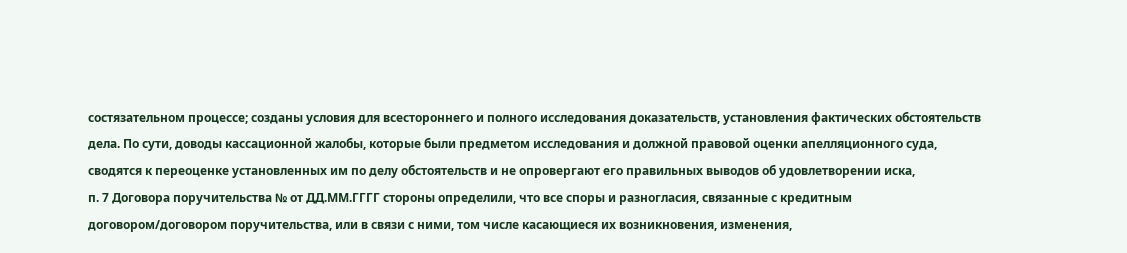состязательном процессе; созданы условия для всестороннего и полного исследования доказательств, установления фактических обстоятельств дела. По сути, доводы кассационной жалобы, которые были предметом исследования и должной правовой оценки апелляционного суда, сводятся к переоценке установленных им по делу обстоятельств и не опровергают его правильных выводов об удовлетворении иска,
п. 7 Договора поручительства № от ДД.ММ.ГГГГ стороны определили, что все споры и разногласия, связанные с кредитным договором/договором поручительства, или в связи с ними, том числе касающиеся их возникновения, изменения,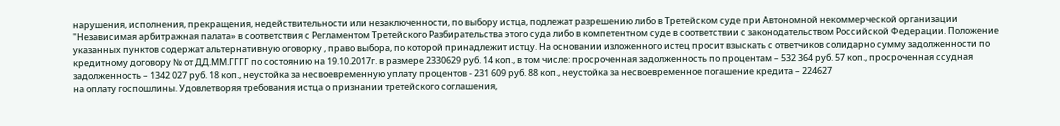нарушения, исполнения, прекращения, недействительности или незаключенности, по выбору истца, подлежат разрешению либо в Третейском суде при Автономной некоммерческой организации "Независимая арбитражная палата» в соответствия с Регламентом Третейского Разбирательства этого суда либо в компетентном суде в соответствии с законодательством Российской Федерации. Положение указанных пунктов содержат альтернативную оговорку , право выбора, по которой принадлежит истцу. На основании изложенного истец просит взыскать с ответчиков солидарно сумму задолженности по кредитному договору № от ДД.ММ.ГГГГ по состоянию на 19.10.2017г. в размере 2330629 руб. 14 коп., в том числе: просроченная задолженность по процентам – 532 364 руб. 57 коп., просроченная ссудная задолженность – 1342 027 руб. 18 коп., неустойка за несвоевременную уплату процентов - 231 609 руб. 88 коп., неустойка за несвоевременное погашение кредита – 224627
на оплату госпошлины. Удовлетворяя требования истца о признании третейского соглашения,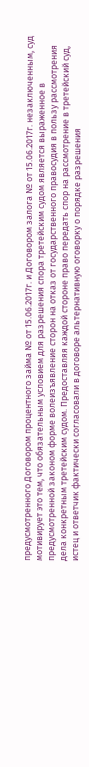предусмотренного Договором процентного займа № от 15.06.2017г. и Договором залога № от 15.06.2017г. незаключенным, суд мотивирует это тем, что обязательным условием для разрешения спора третейским судом является выраженное в предусмотренной законом форме волеизъявление сторон на отказ от государственного правосудия в пользу рассмотрения дела конкретным третейским судом. Предоставляя каждой стороне право передать спор на рассмотрение в третейский суд, истец и ответчик фактически согласовали в договоре альтернативную оговорку о порядке разрешения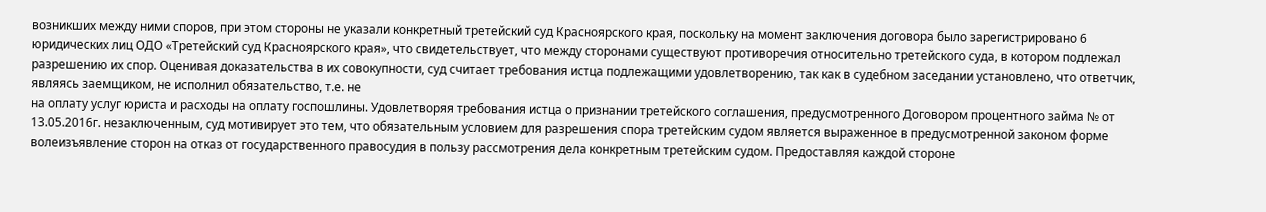возникших между ними споров, при этом стороны не указали конкретный третейский суд Красноярского края, поскольку на момент заключения договора было зарегистрировано 6 юридических лиц ОДО «Третейский суд Красноярского края», что свидетельствует, что между сторонами существуют противоречия относительно третейского суда, в котором подлежал разрешению их спор. Оценивая доказательства в их совокупности, суд считает требования истца подлежащими удовлетворению, так как в судебном заседании установлено, что ответчик, являясь заемщиком, не исполнил обязательство, т.е. не
на оплату услуг юриста и расходы на оплату госпошлины. Удовлетворяя требования истца о признании третейского соглашения, предусмотренного Договором процентного займа № от 13.05.2016г. незаключенным, суд мотивирует это тем, что обязательным условием для разрешения спора третейским судом является выраженное в предусмотренной законом форме волеизъявление сторон на отказ от государственного правосудия в пользу рассмотрения дела конкретным третейским судом. Предоставляя каждой стороне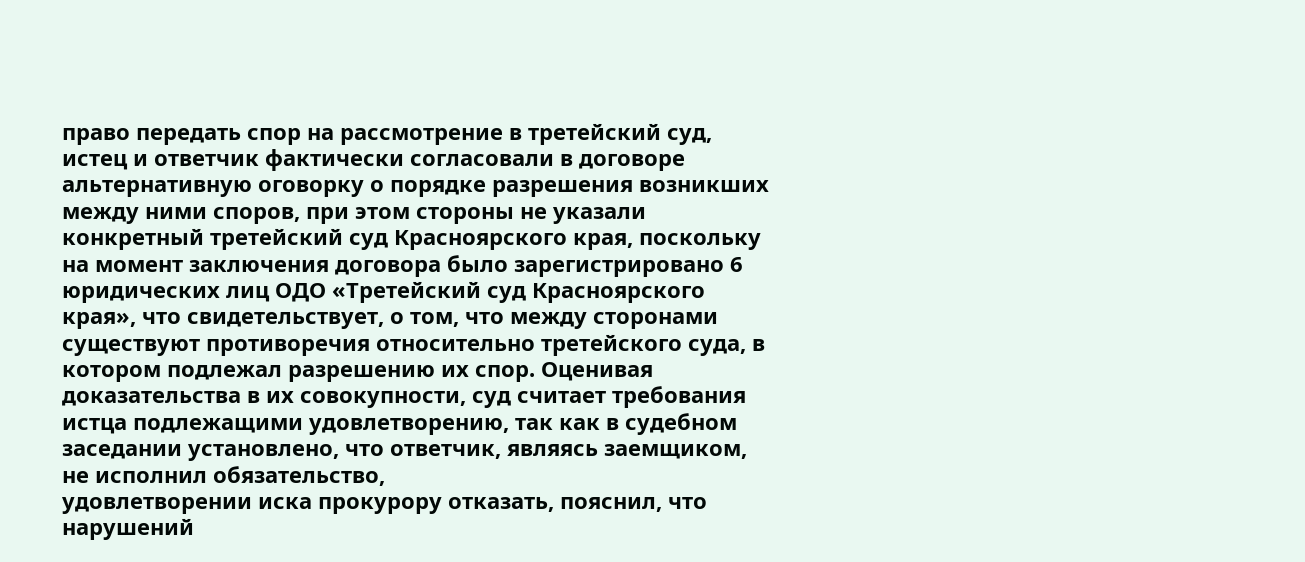право передать спор на рассмотрение в третейский суд, истец и ответчик фактически согласовали в договоре альтернативную оговорку о порядке разрешения возникших между ними споров, при этом стороны не указали конкретный третейский суд Красноярского края, поскольку на момент заключения договора было зарегистрировано 6 юридических лиц ОДО «Третейский суд Красноярского края», что свидетельствует, о том, что между сторонами существуют противоречия относительно третейского суда, в котором подлежал разрешению их спор. Оценивая доказательства в их совокупности, суд считает требования истца подлежащими удовлетворению, так как в судебном заседании установлено, что ответчик, являясь заемщиком, не исполнил обязательство,
удовлетворении иска прокурору отказать, пояснил, что нарушений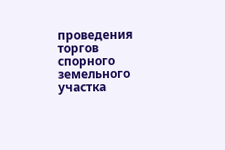проведения торгов спорного земельного участка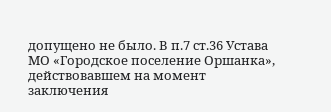допущено не было. В п.7 ст.36 Устава МО «Городское поселение Оршанка», действовавшем на момент заключения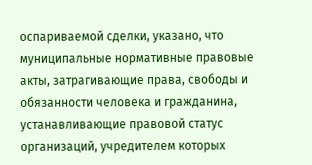оспариваемой сделки, указано, что муниципальные нормативные правовые акты, затрагивающие права, свободы и обязанности человека и гражданина, устанавливающие правовой статус организаций, учредителем которых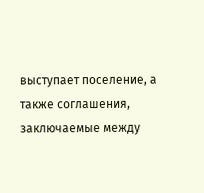выступает поселение, а также соглашения, заключаемые между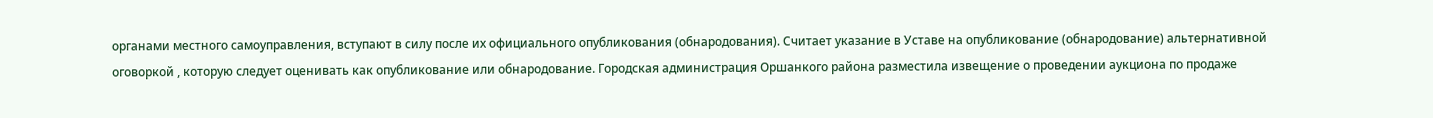органами местного самоуправления, вступают в силу после их официального опубликования (обнародования). Считает указание в Уставе на опубликование (обнародование) альтернативной оговоркой , которую следует оценивать как опубликование или обнародование. Городская администрация Оршанкого района разместила извещение о проведении аукциона по продаже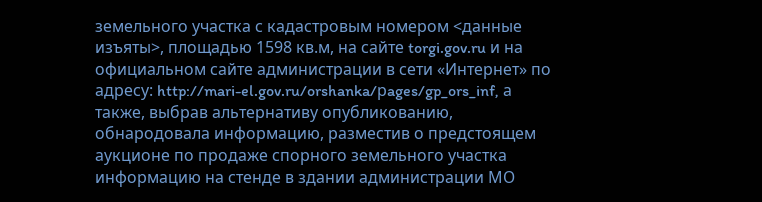земельного участка с кадастровым номером <данные изъяты>, площадью 1598 кв.м, на сайте torgi.gov.ru и на официальном сайте администрации в сети «Интернет» по адресу: http://mari-el.gov.ru/orshanka/рages/gp_ors_inf, а также, выбрав альтернативу опубликованию, обнародовала информацию, разместив о предстоящем аукционе по продаже спорного земельного участка информацию на стенде в здании администрации МО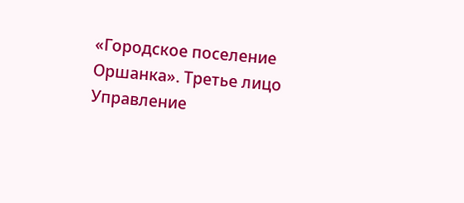«Городское поселение Оршанка». Третье лицо Управление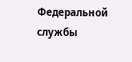Федеральной службы